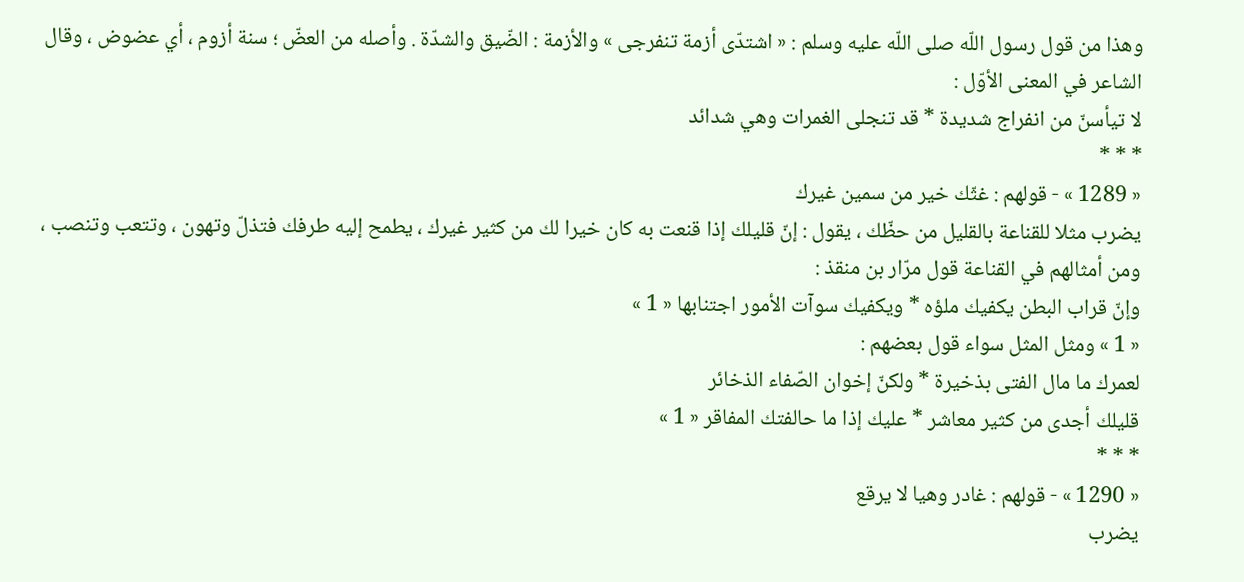وهذا من قول رسول اللّه صلى اللّه عليه وسلم : « اشتدّى أزمة تنفرجى » والأزمة : الضّيق والشدّة . وأصله من العضّ ؛ سنة أزوم ، أي عضوض ، وقال الشاعر في المعنى الأوّل :
لا تيأسنّ من انفراج شديدة * قد تنجلى الغمرات وهي شدائد
* * *
« 1289 » - قولهم : غثّك خير من سمين غيرك
يضرب مثلا للقناعة بالقليل من حظّك ، يقول : إنّ قليلك إذا قنعت به كان خيرا لك من كثير غيرك ، يطمح إليه طرفك فتذلّ وتهون ، وتتعب وتنصب ، ومن أمثالهم في القناعة قول مرّار بن منقذ :
وإنّ قراب البطن يكفيك ملؤه * ويكفيك سوآت الأمور اجتنابها « 1 »
« 1 » ومثل المثل سواء قول بعضهم :
لعمرك ما مال الفتى بذخيرة * ولكنّ إخوان الصّفاء الذخائر
قليلك أجدى من كثير معاشر * عليك إذا ما حالفتك المفاقر « 1 »
* * *
« 1290 » - قولهم : غادر وهيا لا يرقع
يضرب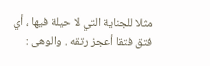مثلا للجناية التي لا حيلة فيها ، أي فتق فتقا أعجز رتقه . والوهى :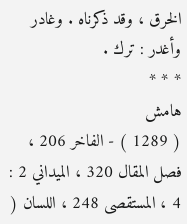الخرق ، وقد ذكرناه . وغادر وأغدر : ترك .
* * *
هامش
( 1289 ) - الفاخر 206 ، فصل المقال 320 ، الميداني 2 : 4 ، المستقصى 248 ، اللسان (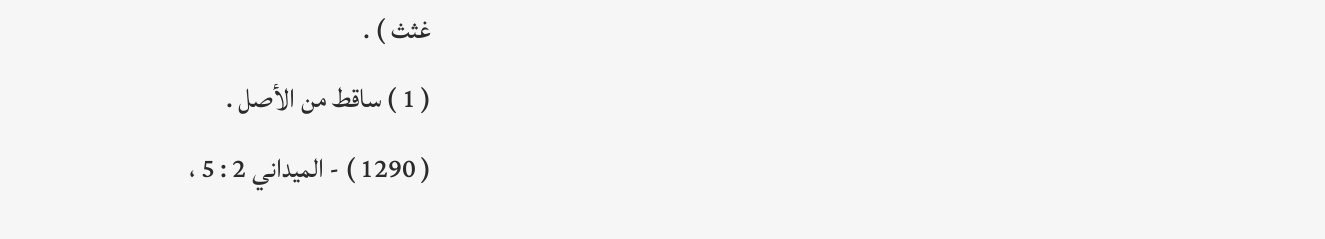غثث ) .
( 1 ) ساقط من الأصل .
( 1290 ) - الميداني 2 : 5 ،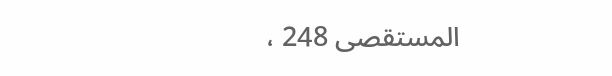المستقصى 248 ،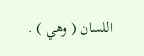اللسان ( وهي ) .